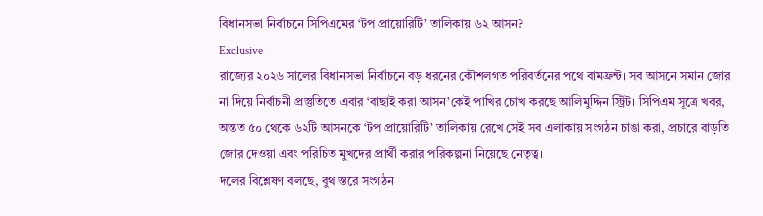বিধানসভা নির্বাচনে সিপিএমের ‘টপ প্রায়োরিটি’ তালিকায় ৬২ আসন?
Exclusive
রাজ্যের ২০২৬ সালের বিধানসভা নির্বাচনে বড় ধরনের কৌশলগত পরিবর্তনের পথে বামফ্রন্ট। সব আসনে সমান জোর না দিয়ে নির্বাচনী প্রস্তুতিতে এবার ‘বাছাই করা আসন’কেই পাখির চোখ করছে আলিমুদ্দিন স্ট্রিট। সিপিএম সূত্রে খবর, অন্তত ৫০ থেকে ৬২টি আসনকে ‘টপ প্রায়োরিটি’ তালিকায় রেখে সেই সব এলাকায় সংগঠন চাঙা করা, প্রচারে বাড়তি জোর দেওয়া এবং পরিচিত মুখদের প্রার্থী করার পরিকল্পনা নিয়েছে নেতৃত্ব।
দলের বিশ্লেষণ বলছে, বুথ স্তরে সংগঠন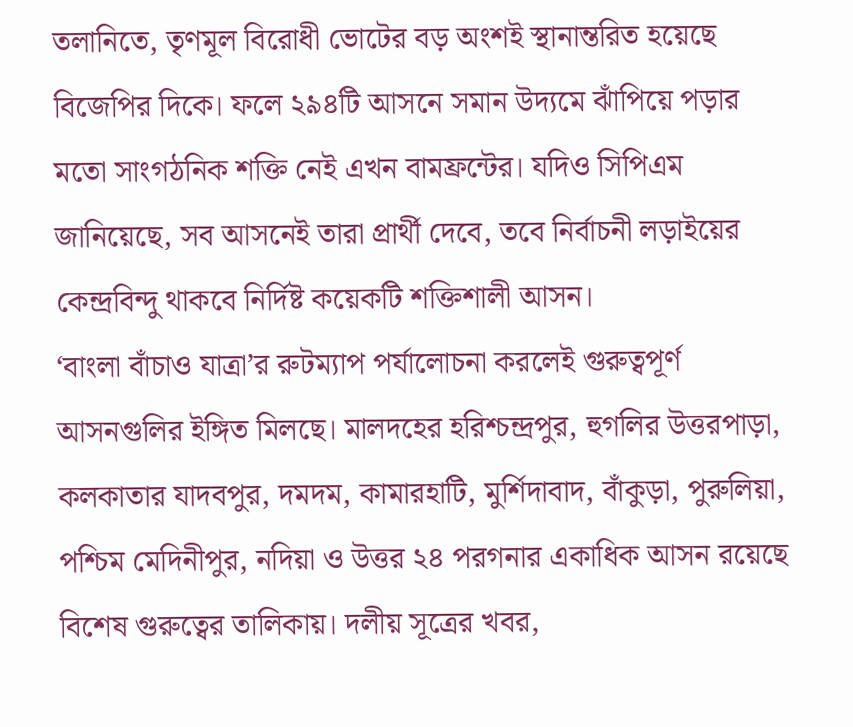তলানিতে, তৃণমূল বিরোধী ভোটের বড় অংশই স্থানান্তরিত হয়েছে বিজেপির দিকে। ফলে ২৯৪টি আসনে সমান উদ্যমে ঝাঁপিয়ে পড়ার মতো সাংগঠনিক শক্তি নেই এখন বামফ্রন্টের। যদিও সিপিএম জানিয়েছে, সব আসনেই তারা প্রার্থী দেবে, তবে নির্বাচনী লড়াইয়ের কেন্দ্রবিন্দু থাকবে নির্দিষ্ট কয়েকটি শক্তিশালী আসন।
‘বাংলা বাঁচাও যাত্রা’র রুটম্যাপ পর্যালোচনা করলেই গুরুত্বপূর্ণ আসনগুলির ইঙ্গিত মিলছে। মালদহের হরিশ্চন্দ্রপুর, হুগলির উত্তরপাড়া, কলকাতার যাদবপুর, দমদম, কামারহাটি, মুর্শিদাবাদ, বাঁকুড়া, পুরুলিয়া, পশ্চিম মেদিনীপুর, নদিয়া ও উত্তর ২৪ পরগনার একাধিক আসন রয়েছে বিশেষ গুরুত্বের তালিকায়। দলীয় সূত্রের খবর,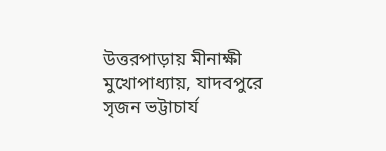উত্তরপাড়ায় মীনাক্ষী মুখোপাধ্যায়, যাদবপুরে সৃজন ভট্টাচার্য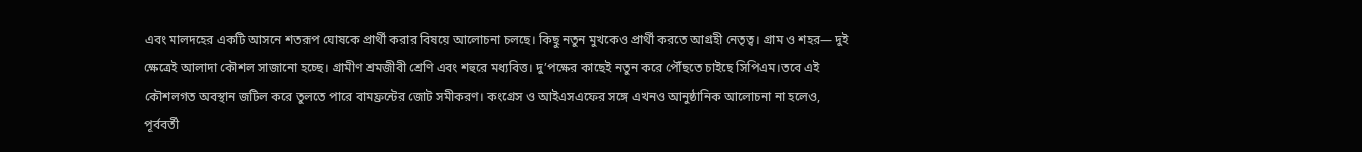এবং মালদহের একটি আসনে শতরূপ ঘোষকে প্রার্থী করার বিষয়ে আলোচনা চলছে। কিছু নতুন মুখকেও প্রার্থী করতে আগ্রহী নেতৃত্ব। গ্রাম ও শহর— দুই ক্ষেত্রেই আলাদা কৌশল সাজানো হচ্ছে। গ্রামীণ শ্রমজীবী শ্রেণি এবং শহুরে মধ্যবিত্ত। দু’পক্ষের কাছেই নতুন করে পৌঁছতে চাইছে সিপিএম।তবে এই কৌশলগত অবস্থান জটিল করে তুলতে পারে বামফ্রন্টের জোট সমীকরণ। কংগ্রেস ও আইএসএফের সঙ্গে এখনও আনুষ্ঠানিক আলোচনা না হলেও, পূর্ববর্তী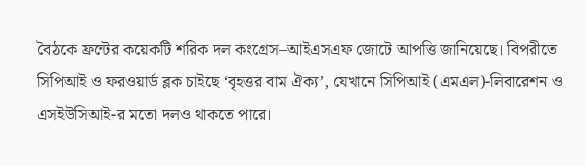বৈঠকে ফ্রন্টের কয়েকটি শরিক দল কংগ্রেস–আইএসএফ জোটে আপত্তি জানিয়েছে। বিপরীতে সিপিআই ও ফরওয়ার্ড ব্লক চাইছে ‘বৃহত্তর বাম ঐক্য’, যেখানে সিপিআই (এমএল)-লিবারেশন ও এসইউসিআই-র মতো দলও থাকতে পারে।